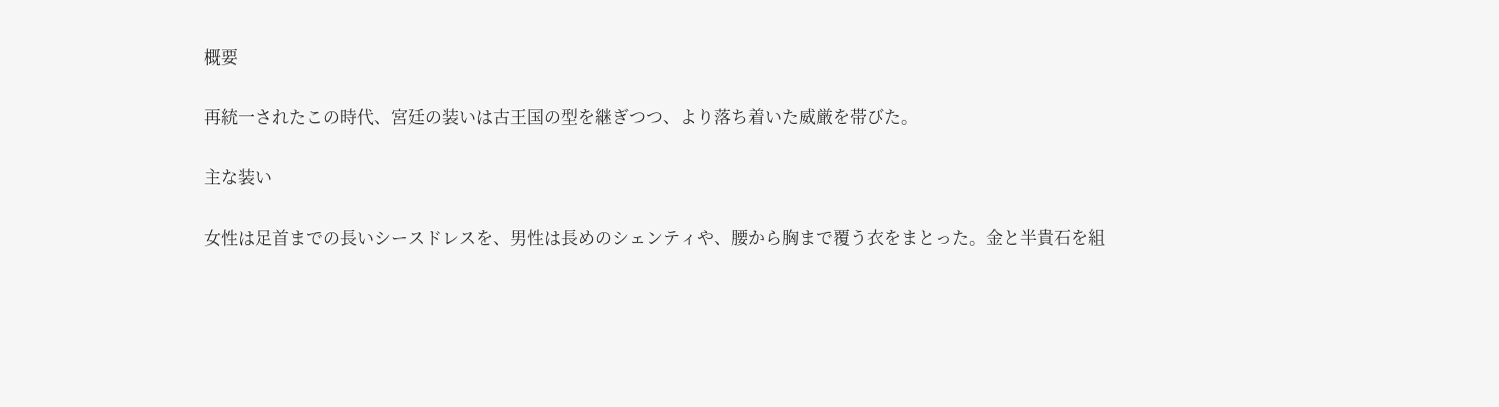概要

再統一されたこの時代、宮廷の装いは古王国の型を継ぎつつ、より落ち着いた威厳を帯びた。

主な装い

女性は足首までの長いシースドレスを、男性は長めのシェンティや、腰から胸まで覆う衣をまとった。金と半貴石を組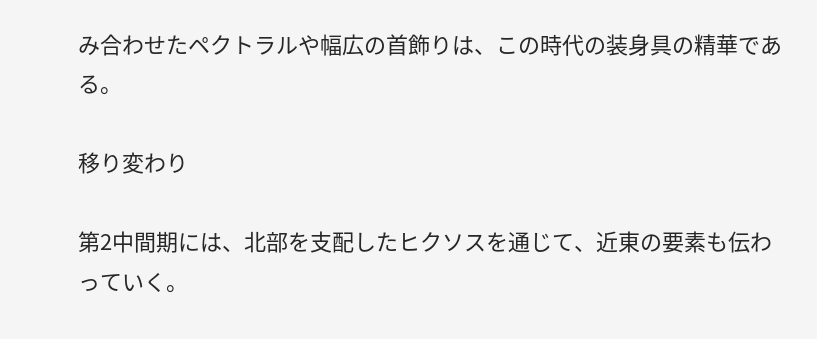み合わせたペクトラルや幅広の首飾りは、この時代の装身具の精華である。

移り変わり

第2中間期には、北部を支配したヒクソスを通じて、近東の要素も伝わっていく。